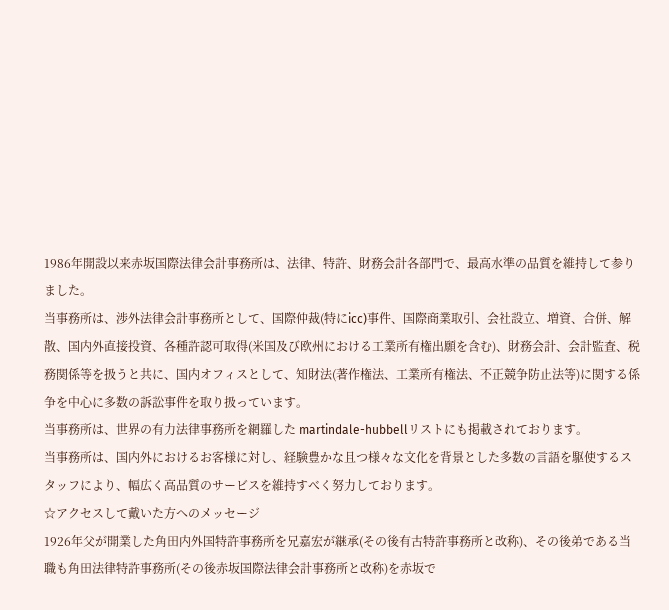1986年開設以来赤坂国際法律会計事務所は、法律、特許、財務会計各部門で、最高水準の品質を維持して参りました。
当事務所は、渉外法律会計事務所として、国際仲裁(特にicc)事件、国際商業取引、会社設立、増資、合併、解散、国内外直接投資、各種許認可取得(米国及び欧州における工業所有権出願を含む)、財務会計、会計監査、税務関係等を扱うと共に、国内オフィスとして、知財法(著作権法、工業所有権法、不正競争防止法等)に関する係争を中心に多数の訴訟事件を取り扱っています。
当事務所は、世界の有力法律事務所を網羅した martindale-hubbellリストにも掲載されております。
当事務所は、国内外におけるお客様に対し、経験豊かな且つ様々な文化を背景とした多数の言語を駆使するスタッフにより、幅広く高品質のサービスを維持すべく努力しております。
☆アクセスして戴いた方へのメッセージ
1926年父が開業した角田内外国特許事務所を兄嘉宏が継承(その後有古特許事務所と改称)、その後弟である当職も角田法律特許事務所(その後赤坂国際法律会計事務所と改称)を赤坂で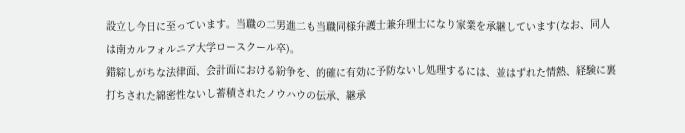設立し今日に至っています。当職の二男進二も当職同様弁護士兼弁理士になり家業を承継しています(なお、同人は南カルフォルニア大学ロースクール卒)。
錯綜しがちな法律面、会計面における紛争を、的確に有効に予防ないし処理するには、並はずれた情熱、経験に裏打ちされた綿密性ないし蓄積されたノウハウの伝承、継承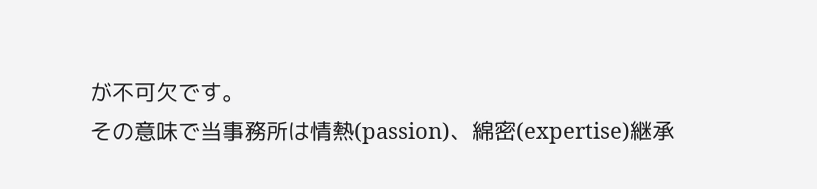が不可欠です。
その意味で当事務所は情熱(passion)、綿密(expertise)継承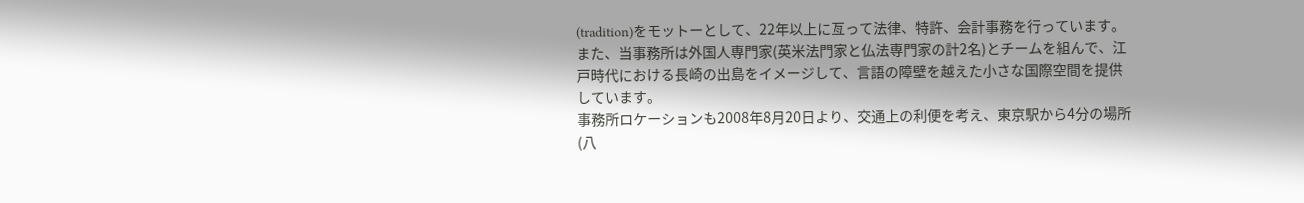(tradition)をモットーとして、22年以上に亙って法律、特許、会計事務を行っています。
また、当事務所は外国人専門家(英米法門家と仏法専門家の計2名)とチームを組んで、江戸時代における長崎の出島をイメージして、言語の障壁を越えた小さな国際空間を提供しています。
事務所ロケーションも2008年8月20日より、交通上の利便を考え、東京駅から4分の場所(八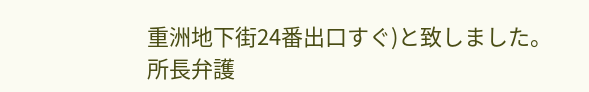重洲地下街24番出口すぐ)と致しました。
所長弁護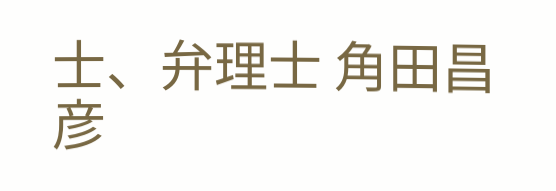士、弁理士 角田昌彦